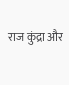राज कुंद्रा और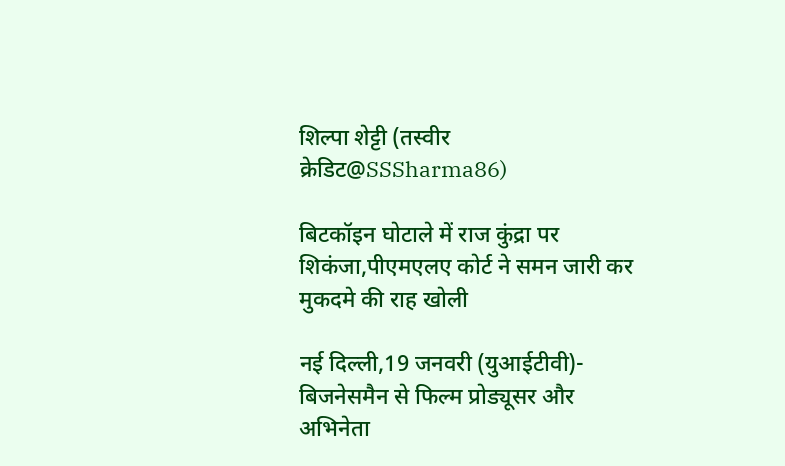शिल्पा शेट्टी (तस्वीर क्रेडिट@SSSharma86)

बिटकॉइन घोटाले में राज कुंद्रा पर शिकंजा,पीएमएलए कोर्ट ने समन जारी कर मुकदमे की राह खोली

नई दिल्ली,19 जनवरी (युआईटीवी)- बिजनेसमैन से फिल्म प्रोड्यूसर और अभिनेता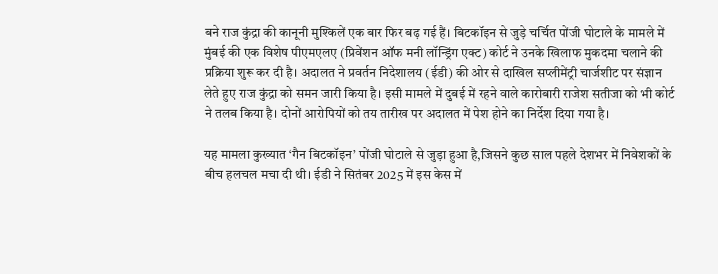बने राज कुंद्रा की कानूनी मुश्किलें एक बार फिर बढ़ गई हैं। बिटकॉइन से जुड़े चर्चित पोंजी घोटाले के मामले में मुंबई की एक विशेष पीएमएलए (प्रिवेंशन ऑफ मनी लॉन्ड्रिंग एक्ट) कोर्ट ने उनके खिलाफ मुकदमा चलाने की प्रक्रिया शुरू कर दी है। अदालत ने प्रवर्तन निदेशालय (ईडी) की ओर से दाखिल सप्लीमेंट्री चार्जशीट पर संज्ञान लेते हुए राज कुंद्रा को समन जारी किया है। इसी मामले में दुबई में रहने वाले कारोबारी राजेश सतीजा को भी कोर्ट ने तलब किया है। दोनों आरोपियों को तय तारीख पर अदालत में पेश होने का निर्देश दिया गया है।

यह मामला कुख्यात ‘गैन बिटकॉइन’ पोंजी घोटाले से जुड़ा हुआ है,जिसने कुछ साल पहले देशभर में निवेशकों के बीच हलचल मचा दी थी। ईडी ने सितंबर 2025 में इस केस में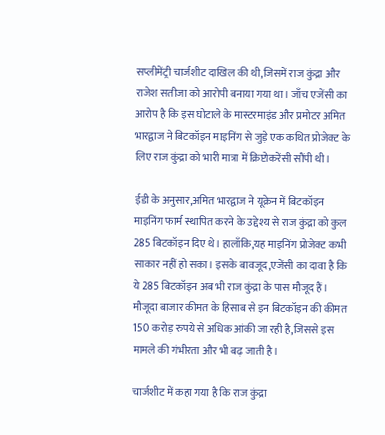सप्लीमेंट्री चार्जशीट दाखिल की थी,जिसमें राज कुंद्रा और राजेश सतीजा को आरोपी बनाया गया था। जाँच एजेंसी का आरोप है कि इस घोटाले के मास्टरमाइंड और प्रमोटर अमित भारद्वाज ने बिटकॉइन माइनिंग से जुड़े एक कथित प्रोजेक्ट के लिए राज कुंद्रा को भारी मात्रा में क्रिप्टोकरेंसी सौंपी थी।

ईडी के अनुसार,अमित भारद्वाज ने यूक्रेन में बिटकॉइन माइनिंग फार्म स्थापित करने के उद्देश्य से राज कुंद्रा को कुल 285 बिटकॉइन दिए थे। हालाँकि,यह माइनिंग प्रोजेक्ट कभी साकार नहीं हो सका। इसके बावजूद,एजेंसी का दावा है कि ये 285 बिटकॉइन अब भी राज कुंद्रा के पास मौजूद हैं। मौजूदा बाजार कीमत के हिसाब से इन बिटकॉइन की कीमत 150 करोड़ रुपये से अधिक आंकी जा रही है,जिससे इस मामले की गंभीरता और भी बढ़ जाती है।

चार्जशीट में कहा गया है कि राज कुंद्रा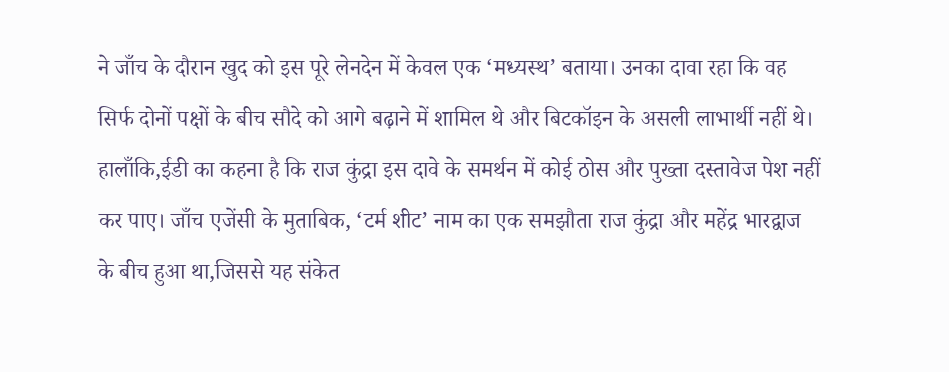ने जाँच के दौरान खुद को इस पूरे लेनदेन में केवल एक ‘मध्यस्थ’ बताया। उनका दावा रहा कि वह सिर्फ दोनों पक्षों के बीच सौदे को आगे बढ़ाने में शामिल थे और बिटकॉइन के असली लाभार्थी नहीं थे। हालाँकि,ईडी का कहना है कि राज कुंद्रा इस दावे के समर्थन में कोई ठोस और पुख्ता दस्तावेज पेश नहीं कर पाए। जाँच एजेंसी के मुताबिक, ‘टर्म शीट’ नाम का एक समझौता राज कुंद्रा और महेंद्र भारद्वाज के बीच हुआ था,जिससे यह संकेत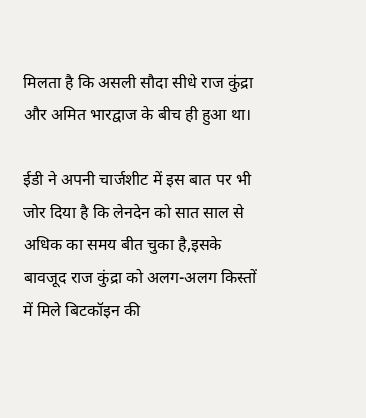मिलता है कि असली सौदा सीधे राज कुंद्रा और अमित भारद्वाज के बीच ही हुआ था।

ईडी ने अपनी चार्जशीट में इस बात पर भी जोर दिया है कि लेनदेन को सात साल से अधिक का समय बीत चुका है,इसके बावजूद राज कुंद्रा को अलग-अलग किस्तों में मिले बिटकॉइन की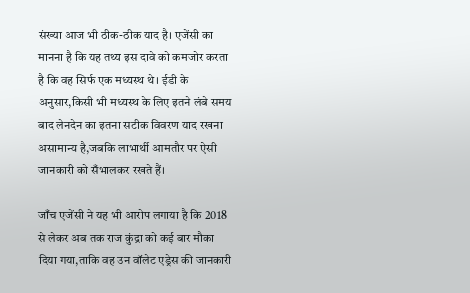संख्या आज भी ठीक-ठीक याद है। एजेंसी का मानना है कि यह तथ्य इस दावे को कमजोर करता है कि वह सिर्फ एक मध्यस्थ थे। ईडी के अनुसार,किसी भी मध्यस्थ के लिए इतने लंबे समय बाद लेनदेन का इतना सटीक विवरण याद रखना असामान्य है,जबकि लाभार्थी आमतौर पर ऐसी जानकारी को सँभालकर रखते हैं।

जाँच एजेंसी ने यह भी आरोप लगाया है कि 2018 से लेकर अब तक राज कुंद्रा को कई बार मौका दिया गया,ताकि वह उन वॉलेट एड्रेस की जानकारी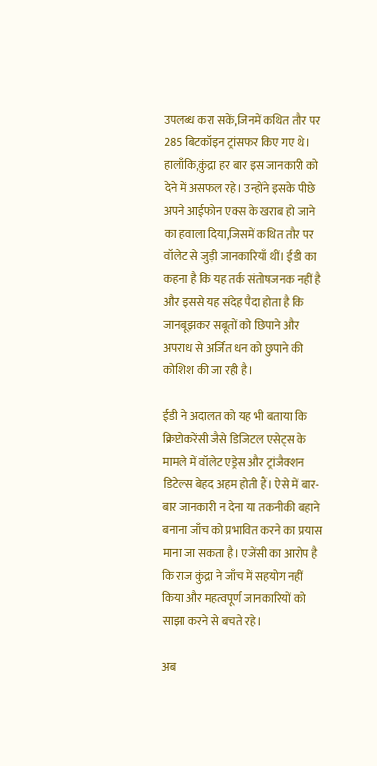उपलब्ध करा सकें,जिनमें कथित तौर पर 285 बिटकॉइन ट्रांसफर किए गए थे। हालाँकि,कुंद्रा हर बार इस जानकारी को देने में असफल रहे। उन्होंने इसके पीछे अपने आईफोन एक्स के खराब हो जाने का हवाला दिया,जिसमें कथित तौर पर वॉलेट से जुड़ी जानकारियाँ थीं। ईडी का कहना है कि यह तर्क संतोषजनक नहीं है और इससे यह संदेह पैदा होता है कि जानबूझकर सबूतों को छिपाने और अपराध से अर्जित धन को छुपाने की कोशिश की जा रही है।

ईडी ने अदालत को यह भी बताया कि क्रिप्टोकरेंसी जैसे डिजिटल एसेट्स के मामले में वॉलेट एड्रेस और ट्रांजैक्शन डिटेल्स बेहद अहम होती हैं। ऐसे में बार-बार जानकारी न देना या तकनीकी बहाने बनाना जाँच को प्रभावित करने का प्रयास माना जा सकता है। एजेंसी का आरोप है कि राज कुंद्रा ने जाँच में सहयोग नहीं किया और महत्वपूर्ण जानकारियों को साझा करने से बचते रहे।

अब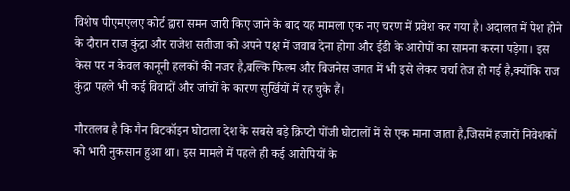विशेष पीएमएलए कोर्ट द्वारा समन जारी किए जाने के बाद यह मामला एक नए चरण में प्रवेश कर गया है। अदालत में पेश होने के दौरान राज कुंद्रा और राजेश सतीजा को अपने पक्ष में जवाब देना होगा और ईडी के आरोपों का सामना करना पड़ेगा। इस केस पर न केवल कानूनी हलकों की नजर है,बल्कि फिल्म और बिजनेस जगत में भी इसे लेकर चर्चा तेज हो गई है,क्योंकि राज कुंद्रा पहले भी कई विवादों और जांचों के कारण सुर्खियों में रह चुके हैं।

गौरतलब है कि गैन बिटकॉइन घोटाला देश के सबसे बड़े क्रिप्टो पोंजी घोटालों में से एक माना जाता है,जिसमें हजारों निवेशकों को भारी नुकसान हुआ था। इस मामले में पहले ही कई आरोपियों के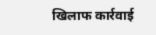खिलाफ कार्रवाई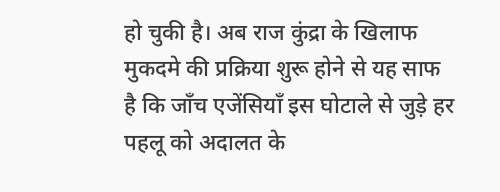हो चुकी है। अब राज कुंद्रा के खिलाफ मुकदमे की प्रक्रिया शुरू होने से यह साफ है कि जाँच एजेंसियाँ इस घोटाले से जुड़े हर पहलू को अदालत के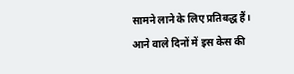सामने लाने के लिए प्रतिबद्ध हैं। आने वाले दिनों में इस केस की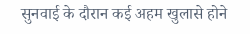सुनवाई के दौरान कई अहम खुलासे होने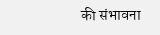की संभावना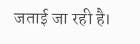जताई जा रही है।